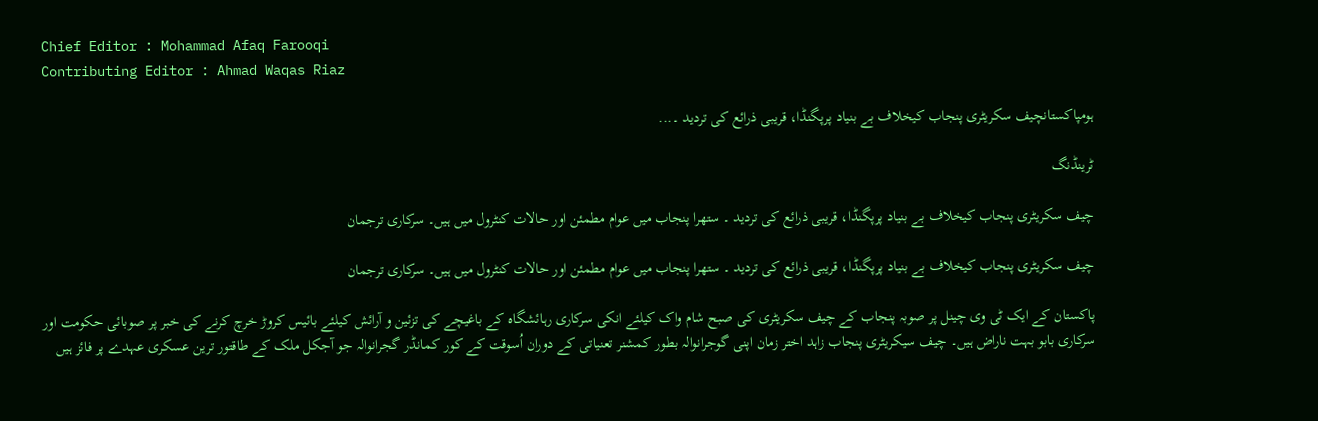Chief Editor : Mohammad Afaq Farooqi
Contributing Editor : Ahmad Waqas Riaz

ہومپاکستانچیف سکریٹری پنجاب کیخلاف بے بنیاد پرپگنڈا، قریبی ذرائع کی تردید ۔...

ٹرینڈنگ

چیف سکریٹری پنجاب کیخلاف بے بنیاد پرپگنڈا، قریبی ذرائع کی تردید ۔ ستھرا پنجاب میں عوام مطمئن اور حالات کنٹرول میں ہیں۔ سرکاری ترجمان

چیف سکریٹری پنجاب کیخلاف بے بنیاد پرپگنڈا، قریبی ذرائع کی تردید ۔ ستھرا پنجاب میں عوام مطمئن اور حالات کنٹرول میں ہیں۔ سرکاری ترجمان

پاکستان کے ایک ٹی وی چینل پر صوبہ پنجاب کے چیف سکریٹری کی صبح شام واک کیلئے انکی سرکاری رہائشگاہ کے باغیچے کی تزئین و آرائش کیلئے بائیس کروڑ خرچ کرنے کی خبر پر صوبائی حکومت اور سرکاری بابو بہت ناراض ہیں۔ چیف سیکریٹری پنجاب زاہد اختر زمان اپنی گوجرانوالہ بطور کمشنر تعنیاتی کے دوران اُسوقت کے کور کمانڈر گجرانوالہ جو آجکل ملک کے طاقتور ترین عسکری عہدے پر فائز ہیں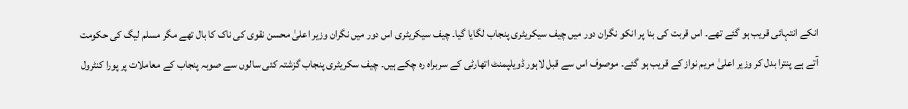انکے انتہائی قریب ہو گئے تھے۔ اس قربت کی بنا پر انکو نگران دور میں چیف سیکریٹری پنجاب لگایا گیا۔ چیف سیکریٹری اس دور میں نگران وزیر اعلیٰ محسن نقوی کی ناک کا بال تھے مگر مسلم لیگ کی حکومت آتے ہے پنترا بدل کر وزیر اعلیٰ مریم نواز کے قریب ہو گئے۔ موصوف اس سے قبل لاہور ڈویلپمنٹ اتھارٹی کے سربراہ رہ چکے ہیں۔ چیف سکریٹری پنجاب گزشتہ کئی سالوں سے صوبہ پنجاب کے معاملات پر پورا کنٹرول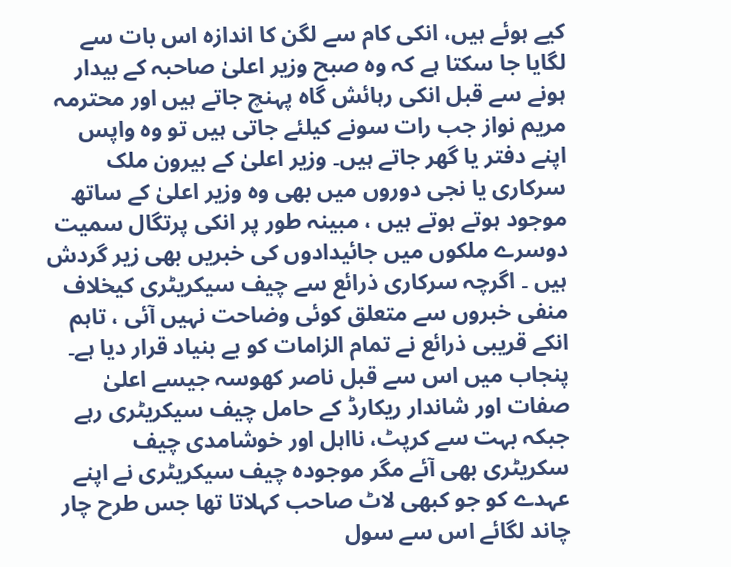کیے ہوئے ہیں، انکی کام سے لگن کا اندازہ اس بات سے لگایا جا سکتا ہے کہ وہ صبح وزیر اعلیٰ صاحبہ کے بیدار ہونے سے قبل انکی رہائش گاہ پہنچ جاتے ہیں اور محترمہ مریم نواز جب رات سونے کیلئے جاتی ہیں تو وہ واپس اپنے دفتر یا گھر جاتے ہیں۔ وزیر اعلیٰ کے بیرون ملک سرکاری یا نجی دوروں میں بھی وہ وزیر اعلیٰ کے ساتھ موجود ہوتے ہوتے ہیں ، مبینہ طور پر انکی پرتگال سمیت دوسرے ملکوں میں جائیدادوں کی خبریں بھی زیر گردش ہیں ۔ اگرچہ سرکاری ذرائع سے چیف سیکریٹری کیخلاف منفی خبروں سے متعلق کوئی وضاحت نہیں آئی ، تاہم انکے قریبی ذرائع نے تمام الزامات کو بے بنیاد قرار دیا ہے۔ پنجاب میں اس سے قبل ناصر کھوسہ جیسے اعلیٰ صفات اور شاندار ریکارڈ کے حامل چیف سیکریٹری رہے جبکہ بہت سے کرپٹ، نااہل اور خوشامدی چیف سکریٹری بھی آئے مگر موجودہ چیف سیکریٹری نے اپنے عہدے کو جو کبھی لاٹ صاحب کہلاتا تھا جس طرح چار چاند لگائے اس سے سول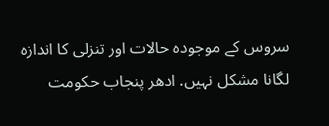سروس کے موجودہ حالات اور تنزلی کا اندازہ لگانا مشکل نہیں. ادھر پنجاب حکومت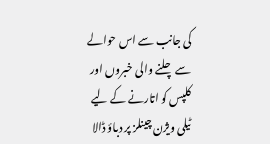کی جانب سے اس حوالے سے چلنے والی خبروں اور کلپس کو اتارنے کے لیے ٹیلی ویژن چینلز پر دباؤ ڈالا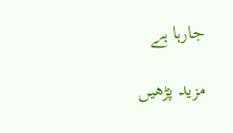جارہا ہے

مزید پڑھیں